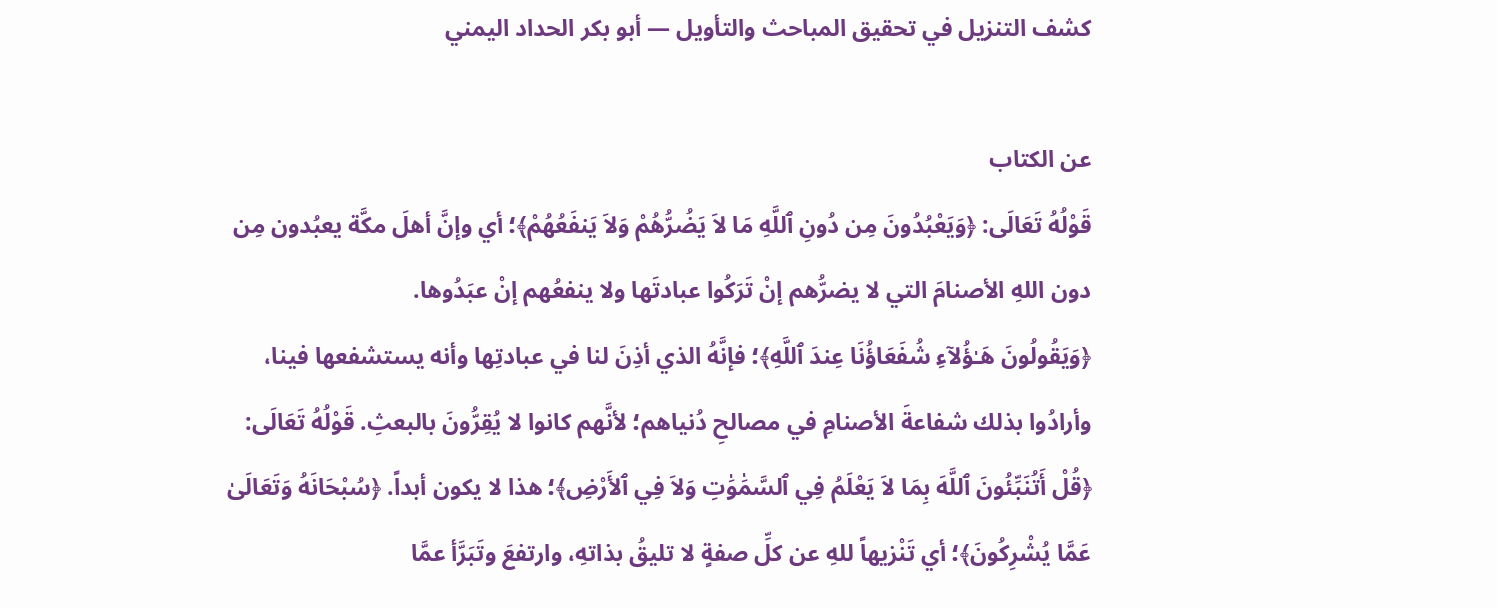كشف التنزيل في تحقيق المباحث والتأويل — أبو بكر الحداد اليمني

عن الكتاب
قَوْلُهُ تَعَالَى: ﴿وَيَعْبُدُونَ مِن دُونِ ٱللَّهِ مَا لاَ يَضُرُّهُمْ وَلاَ يَنفَعُهُمْ﴾؛ أي وإنَّ أهلَ مكَّة يعبُدون مِن دون اللهِ الأصنامَ التي لا يضرُّهم إنْ تَرَكُوا عبادتَها ولا ينفعُهم إنْ عبَدُوها.
﴿وَيَقُولُونَ هَـٰؤُلاۤءِ شُفَعَاؤُنَا عِندَ ٱللَّهِ﴾؛ فإنَّهُ الذي أذِنَ لنا في عبادتِها وأنه يستشفعها فينا، وأرادُوا بذلك شفاعةَ الأصنامِ في مصالحِ دُنياهم؛ لأنَّهم كانوا لا يُقِرُّونَ بالبعثِ. قَوْلُهُ تَعَالَى: ﴿قُلْ أَتُنَبِّئُونَ ٱللَّهَ بِمَا لاَ يَعْلَمُ فِي ٱلسَّمَٰوَٰتِ وَلاَ فِي ٱلأَرْضِ﴾؛ هذا لا يكون أبداً. ﴿سُبْحَانَهُ وَتَعَالَىٰ عَمَّا يُشْرِكُونَ﴾؛ أي تَنْزيهاً للهِ عن كلِّ صفةٍ لا تليقُ بذاتهِ، وارتفعَ وتَبَرَّأ عمَّا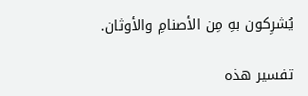يُشرِكون بهِ مِن الأصنامِ والأوثان.

تفسير هذه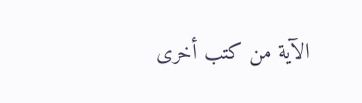الآية من كتب أخرى